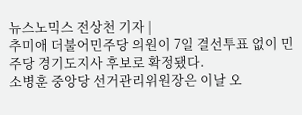뉴스노믹스 전상천 기자 |
추미애 더불어민주당 의원이 7일 결선투표 없이 민주당 경기도지사 후보로 확정됐다.
소병훈 중앙당 선거관리위원장은 이날 오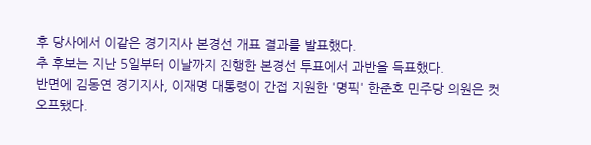후 당사에서 이같은 경기지사 본경선 개표 결과를 발표했다.
추 후보는 지난 5일부터 이날까지 진행한 본경선 투표에서 과반을 득표했다.
반면에 김동연 경기지사, 이재명 대통령이 간접 지원한 '명픽' 한준호 민주당 의원은 컷오프됐다.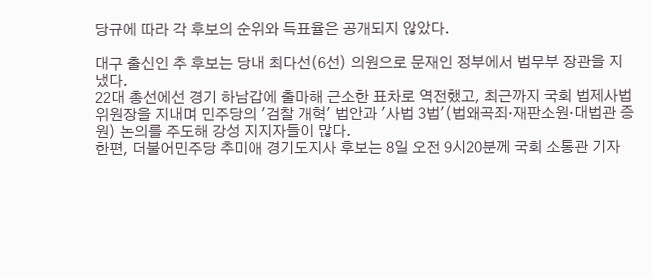당규에 따라 각 후보의 순위와 득표율은 공개되지 않았다.

대구 출신인 추 후보는 당내 최다선(6선) 의원으로 문재인 정부에서 법무부 장관을 지냈다.
22대 총선에선 경기 하남갑에 출마해 근소한 표차로 역전했고, 최근까지 국회 법제사법위원장을 지내며 민주당의 '검찰 개혁' 법안과 '사법 3법'(법왜곡죄·재판소원·대법관 증원) 논의를 주도해 강성 지지자들이 많다.
한편, 더불어민주당 추미애 경기도지사 후보는 8일 오전 9시20분께 국회 소통관 기자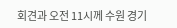회견과 오전 11시께 수원 경기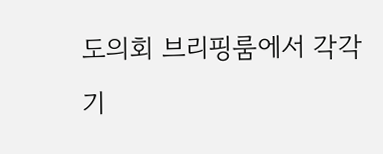도의회 브리핑룸에서 각각 기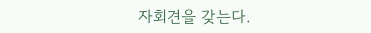자회견을 갖는다.